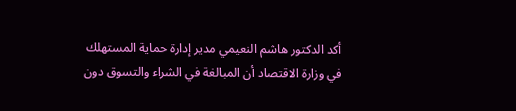أكد الدكتور هاشم النعيمي مدير إدارة حماية المستهلك في وزارة الاقتصاد أن المبالغة في الشراء والتسوق دون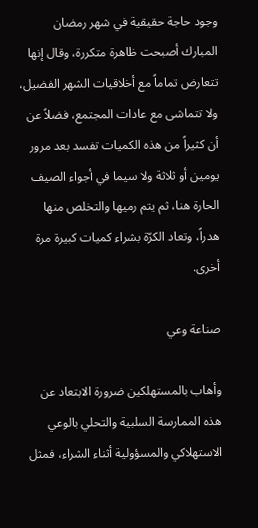وجود حاجة حقيقية في شهر رمضان المبارك أصبحت ظاهرة متكررة، وقال إنها تتعارض تماماً مع أخلاقيات الشهر الفضيل، ولا تتماشى مع عادات المجتمع، فضلاً عن أن كثيراً من هذه الكميات تفسد بعد مرور يومين أو ثلاثة ولا سيما في أجواء الصيف الحارة هنا، ثم يتم رميها والتخلص منها هدراً، وتعاد الكرّة بشراء كميات كبيرة مرة أخرى.

صناعة وعي

وأهاب بالمستهلكين ضرورة الابتعاد عن هذه الممارسة السلبية والتحلي بالوعي الاستهلاكي والمسؤولية أثناء الشراء، فمثل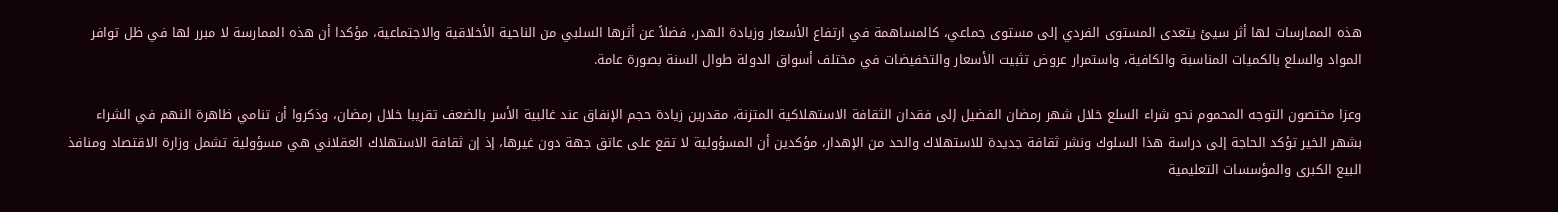هذه الممارسات لها أثر سيئ يتعدى المستوى الفردي إلى مستوى جماعي، كالمساهمة في ارتفاع الأسعار وزيادة الهدر، فضلاً عن أثرها السلبي من الناحية الأخلاقية والاجتماعية، مؤكدا أن هذه الممارسة لا مبرر لها في ظل توافر المواد والسلع بالكميات المناسبة والكافية، واستمرار عروض تثبيت الأسعار والتخفيضات في مختلف أسواق الدولة طوال السنة بصورة عامة.

وعزا مختصون التوجه المحموم نحو شراء السلع خلال شهر رمضان الفضيل إلى فقدان الثقافة الاستهلاكية المتزنة، مقدرين زيادة حجم الإنفاق عند غالبية الأسر بالضعف تقريبا خلال رمضان، وذكروا أن تنامي ظاهرة النهم في الشراء بشهر الخير تؤكد الحاجة إلى دراسة هذا السلوك ونشر ثقافة جديدة للاستهلاك والحد من الإهدار، مؤكدين أن المسؤولية لا تقع على عاتق جهة دون غيرها، إذ إن ثقافة الاستهلاك العقلاني هي مسؤولية تشمل وزارة الاقتصاد ومنافذ البيع الكبرى والمؤسسات التعليمية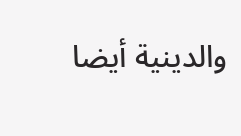والدينية أيضا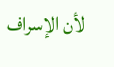لأن الإسراف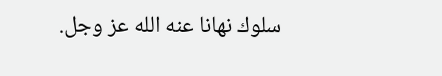سلوك نهانا عنه الله عز وجل.